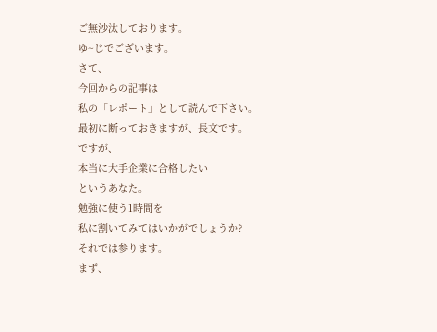ご無沙汰しております。
ゆ~じでございます。
さて、
今回からの記事は
私の「レポート」として読んで下さい。
最初に断っておきますが、長文です。
ですが、
本当に大手企業に合格したい
というあなた。
勉強に使う1時間を
私に割いてみてはいかがでしょうか?
それでは参ります。
まず、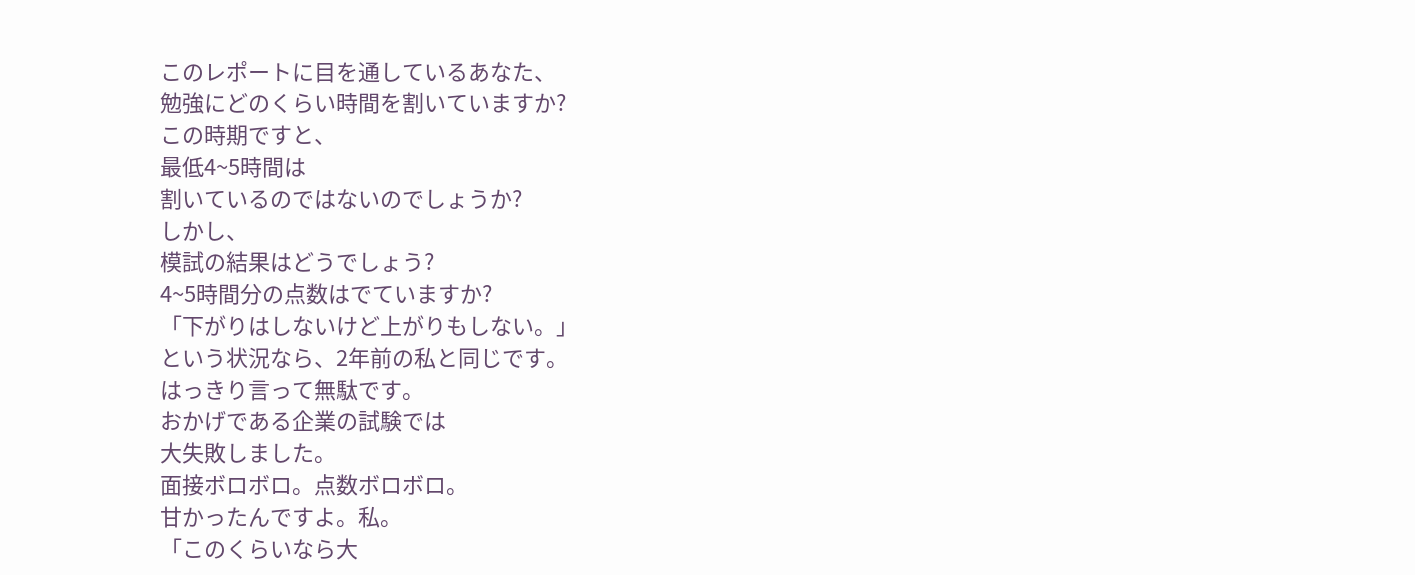このレポートに目を通しているあなた、
勉強にどのくらい時間を割いていますか?
この時期ですと、
最低4~5時間は
割いているのではないのでしょうか?
しかし、
模試の結果はどうでしょう?
4~5時間分の点数はでていますか?
「下がりはしないけど上がりもしない。」
という状況なら、2年前の私と同じです。
はっきり言って無駄です。
おかげである企業の試験では
大失敗しました。
面接ボロボロ。点数ボロボロ。
甘かったんですよ。私。
「このくらいなら大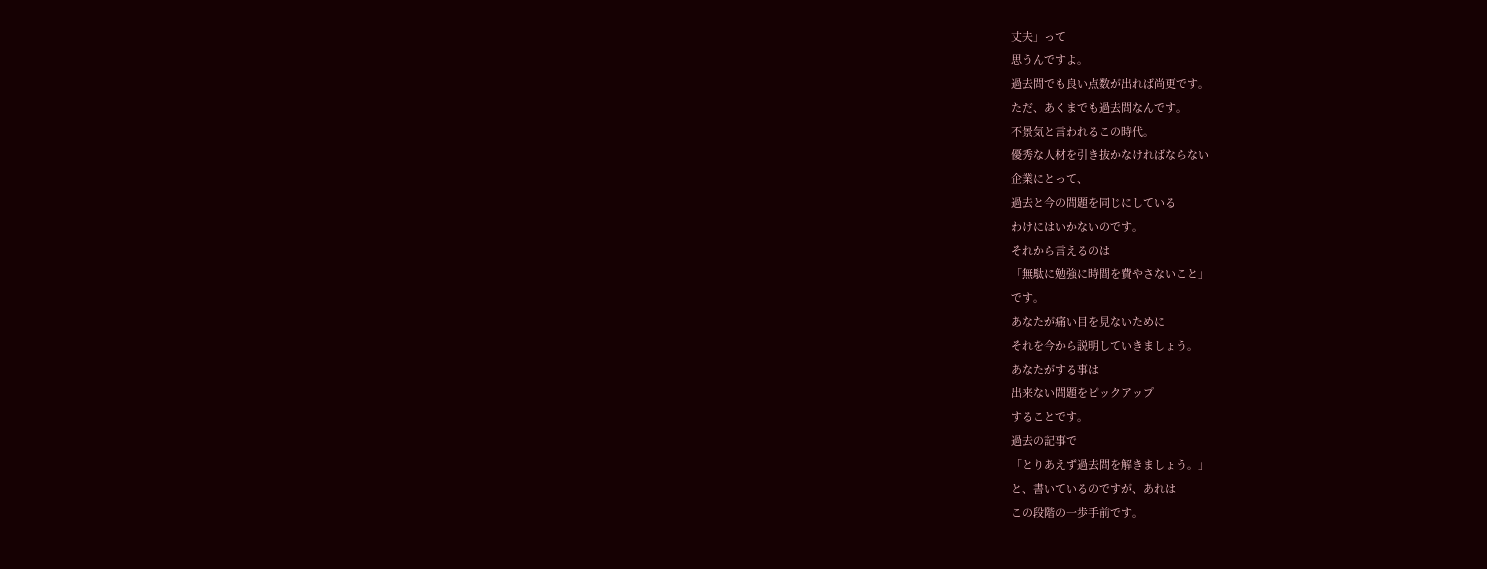丈夫」って
思うんですよ。
過去問でも良い点数が出れば尚更です。
ただ、あくまでも過去問なんです。
不景気と言われるこの時代。
優秀な人材を引き抜かなければならない
企業にとって、
過去と今の問題を同じにしている
わけにはいかないのです。
それから言えるのは
「無駄に勉強に時間を費やさないこと」
です。
あなたが痛い目を見ないために
それを今から説明していきましょう。
あなたがする事は
出来ない問題をピックアップ
することです。
過去の記事で
「とりあえず過去問を解きましょう。」
と、書いているのですが、あれは
この段階の一歩手前です。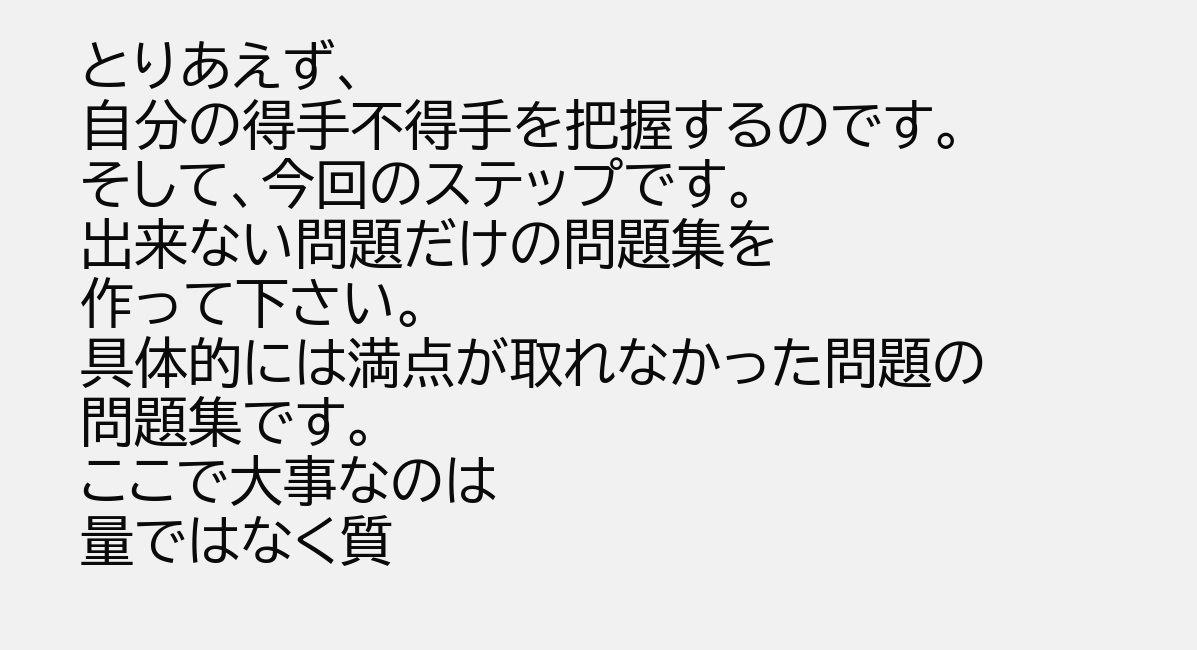とりあえず、
自分の得手不得手を把握するのです。
そして、今回のステップです。
出来ない問題だけの問題集を
作って下さい。
具体的には満点が取れなかった問題の
問題集です。
ここで大事なのは
量ではなく質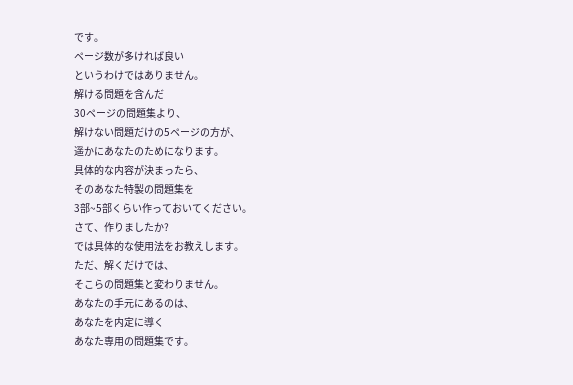です。
ページ数が多ければ良い
というわけではありません。
解ける問題を含んだ
30ページの問題集より、
解けない問題だけの5ページの方が、
遥かにあなたのためになります。
具体的な内容が決まったら、
そのあなた特製の問題集を
3部~5部くらい作っておいてください。
さて、作りましたか?
では具体的な使用法をお教えします。
ただ、解くだけでは、
そこらの問題集と変わりません。
あなたの手元にあるのは、
あなたを内定に導く
あなた専用の問題集です。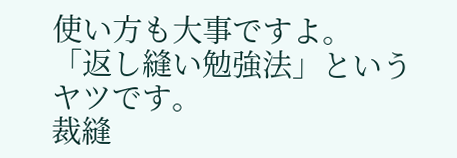使い方も大事ですよ。
「返し縫い勉強法」というヤツです。
裁縫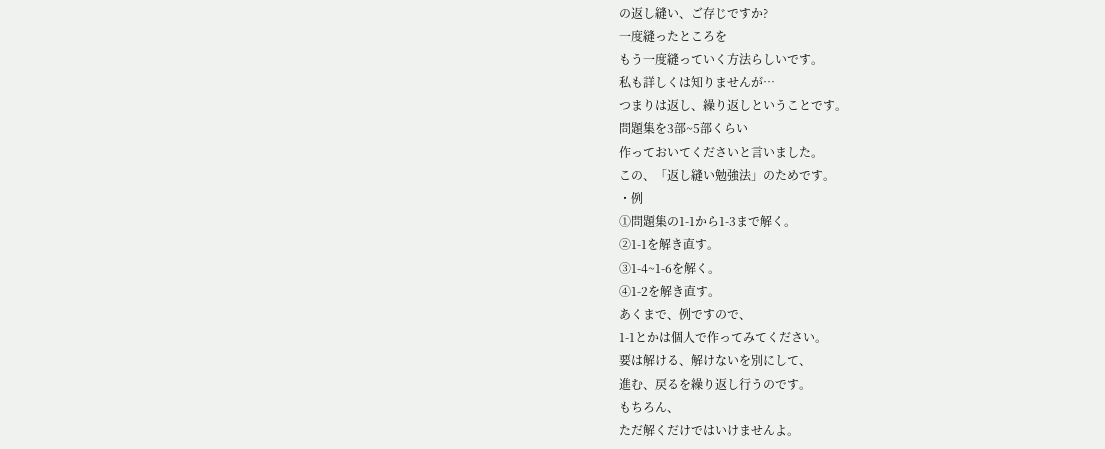の返し縫い、ご存じですか?
一度縫ったところを
もう一度縫っていく方法らしいです。
私も詳しくは知りませんが…
つまりは返し、繰り返しということです。
問題集を3部~5部くらい
作っておいてくださいと言いました。
この、「返し縫い勉強法」のためです。
・例
①問題集の1-1から1-3まで解く。
②1-1を解き直す。
③1-4~1-6を解く。
④1-2を解き直す。
あくまで、例ですので、
1-1とかは個人で作ってみてください。
要は解ける、解けないを別にして、
進む、戻るを繰り返し行うのです。
もちろん、
ただ解くだけではいけませんよ。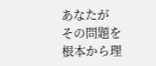あなたが
その問題を根本から理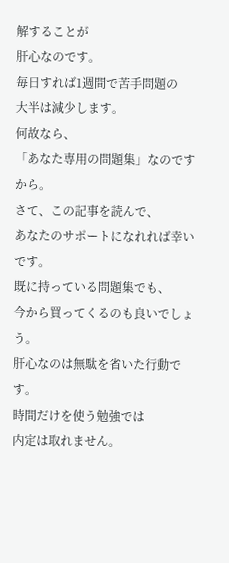解することが
肝心なのです。
毎日すれば1週間で苦手問題の
大半は減少します。
何故なら、
「あなた専用の問題集」なのですから。
さて、この記事を読んで、
あなたのサポートになれれば幸いです。
既に持っている問題集でも、
今から買ってくるのも良いでしょう。
肝心なのは無駄を省いた行動です。
時間だけを使う勉強では
内定は取れません。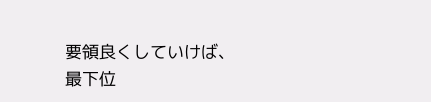要領良くしていけば、
最下位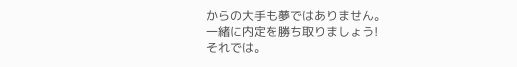からの大手も夢ではありません。
一緒に内定を勝ち取りましょう!
それでは。